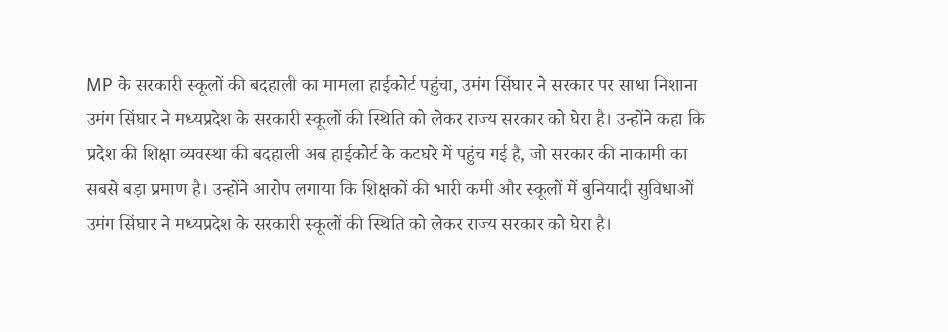MP के सरकारी स्कूलों की बदहाली का मामला हाईकोर्ट पहुंचा, उमंग सिंघार ने सरकार पर साधा निशाना
उमंग सिंघार ने मध्यप्रदेश के सरकारी स्कूलों की स्थिति को लेकर राज्य सरकार को घेरा है। उन्होंने कहा कि प्रदेश की शिक्षा व्यवस्था की बदहाली अब हाईकोर्ट के कटघरे में पहुंच गई है, जो सरकार की नाकामी का सबसे बड़ा प्रमाण है। उन्होंने आरोप लगाया कि शिक्षकों की भारी कमी और स्कूलों में बुनियादी सुविधाओं
उमंग सिंघार ने मध्यप्रदेश के सरकारी स्कूलों की स्थिति को लेकर राज्य सरकार को घेरा है।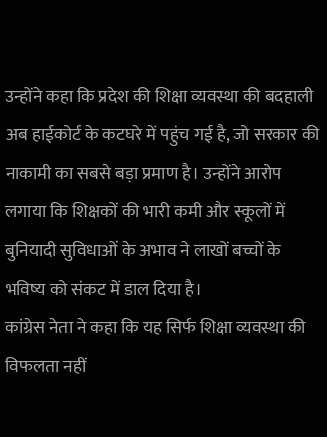उन्होंने कहा कि प्रदेश की शिक्षा व्यवस्था की बदहाली अब हाईकोर्ट के कटघरे में पहुंच गई है, जो सरकार की नाकामी का सबसे बड़ा प्रमाण है। उन्होंने आरोप लगाया कि शिक्षकों की भारी कमी और स्कूलों में बुनियादी सुविधाओं के अभाव ने लाखों बच्चों के भविष्य को संकट में डाल दिया है।
कांग्रेस नेता ने कहा कि यह सिर्फ शिक्षा व्यवस्था की विफलता नहीं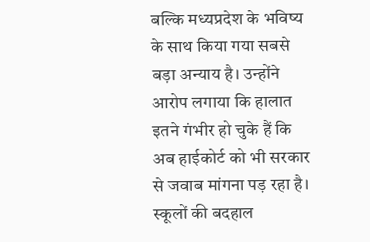बल्कि मध्यप्रदेश के भविष्य के साथ किया गया सबसे बड़ा अन्याय है। उन्होंने आरोप लगाया कि हालात इतने गंभीर हो चुके हैं कि अब हाईकोर्ट को भी सरकार से जवाब मांगना पड़ रहा है।
स्कूलों की बदहाल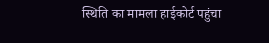स्थिति का मामला हाईकोर्ट पहुंचा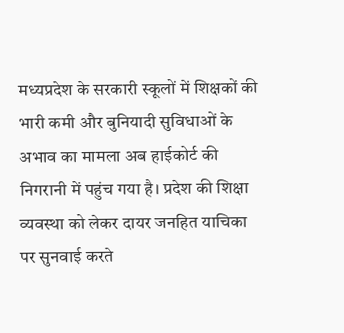मध्यप्रदेश के सरकारी स्कूलों में शिक्षकों की भारी कमी और बुनियादी सुविधाओं के अभाव का मामला अब हाईकोर्ट की निगरानी में पहुंच गया है। प्रदेश की शिक्षा व्यवस्था को लेकर दायर जनहित याचिका पर सुनवाई करते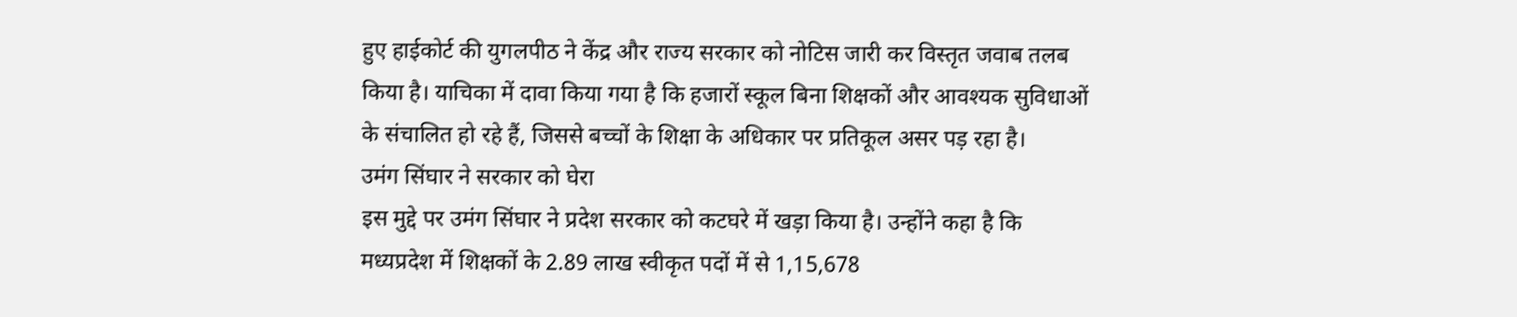हुए हाईकोर्ट की युगलपीठ ने केंद्र और राज्य सरकार को नोटिस जारी कर विस्तृत जवाब तलब किया है। याचिका में दावा किया गया है कि हजारों स्कूल बिना शिक्षकों और आवश्यक सुविधाओं के संचालित हो रहे हैं, जिससे बच्चों के शिक्षा के अधिकार पर प्रतिकूल असर पड़ रहा है।
उमंग सिंघार ने सरकार को घेरा
इस मुद्दे पर उमंग सिंघार ने प्रदेश सरकार को कटघरे में खड़ा किया है। उन्होंने कहा है कि मध्यप्रदेश में शिक्षकों के 2.89 लाख स्वीकृत पदों में से 1,15,678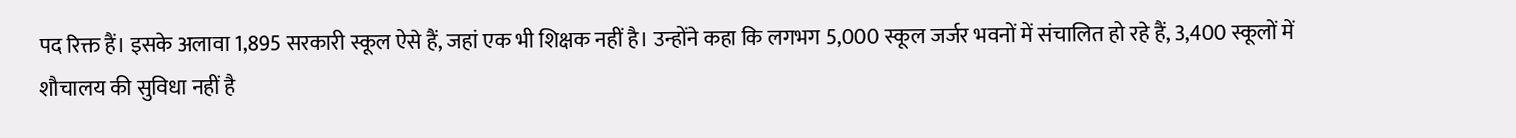पद रिक्त हैं। इसके अलावा 1,895 सरकारी स्कूल ऐसे हैं, जहां एक भी शिक्षक नहीं है। उन्होंने कहा कि लगभग 5,000 स्कूल जर्जर भवनों में संचालित हो रहे हैं, 3,400 स्कूलों में शौचालय की सुविधा नहीं है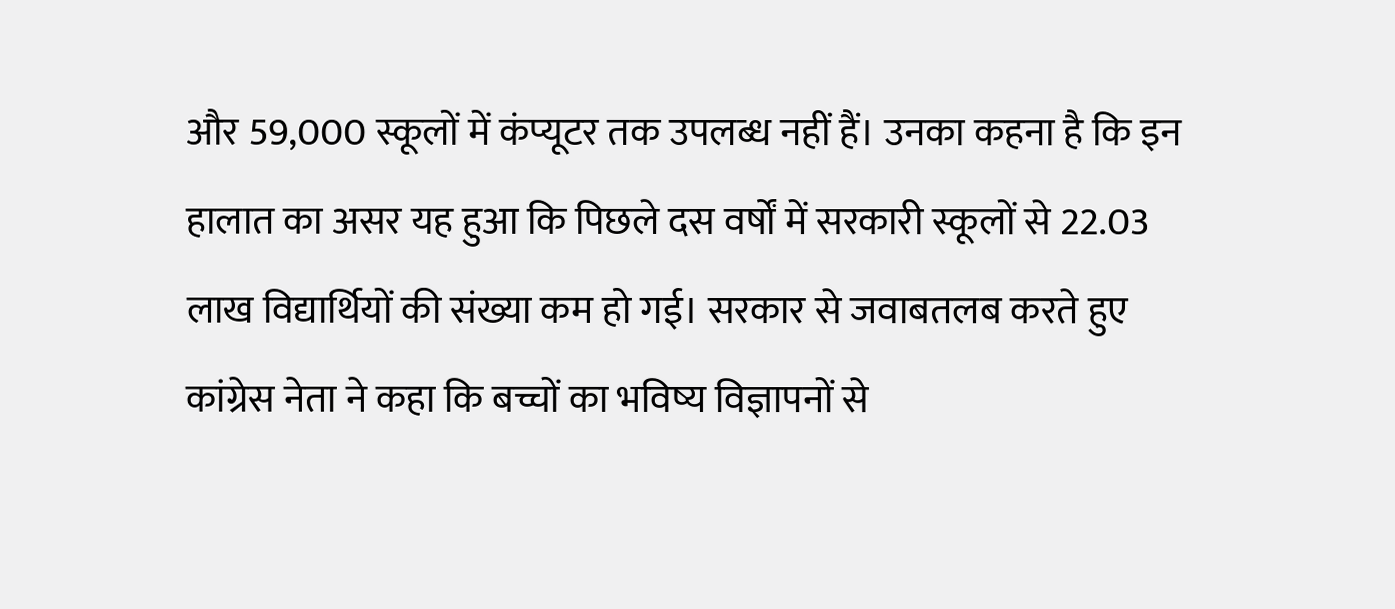और 59,000 स्कूलों में कंप्यूटर तक उपलब्ध नहीं हैं। उनका कहना है कि इन हालात का असर यह हुआ कि पिछले दस वर्षों में सरकारी स्कूलों से 22.03 लाख विद्यार्थियों की संख्या कम हो गई। सरकार से जवाबतलब करते हुए कांग्रेस नेता ने कहा कि बच्चों का भविष्य विज्ञापनों से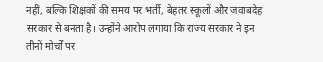नहीं, बल्कि शिक्षकों की समय पर भर्ती, बेहतर स्कूलों और जवाबदेह सरकार से बनता है। उन्होंने आरोप लगाया कि राज्य सरकार ने इन तीनों मोर्चों पर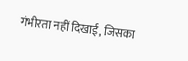गंभीरता नहीं दिखाई, जिसका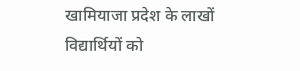खामियाजा प्रदेश के लाखों विद्यार्थियों को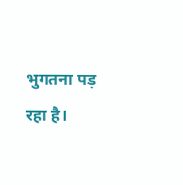भुगतना पड़ रहा है।